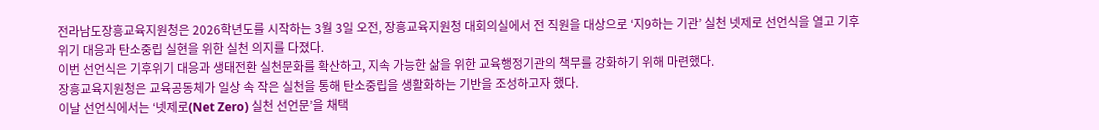전라남도장흥교육지원청은 2026학년도를 시작하는 3월 3일 오전, 장흥교육지원청 대회의실에서 전 직원을 대상으로 ‘지9하는 기관’ 실천 넷제로 선언식을 열고 기후위기 대응과 탄소중립 실현을 위한 실천 의지를 다졌다.
이번 선언식은 기후위기 대응과 생태전환 실천문화를 확산하고, 지속 가능한 삶을 위한 교육행정기관의 책무를 강화하기 위해 마련했다.
장흥교육지원청은 교육공동체가 일상 속 작은 실천을 통해 탄소중립을 생활화하는 기반을 조성하고자 했다.
이날 선언식에서는 ‘넷제로(Net Zero) 실천 선언문’을 채택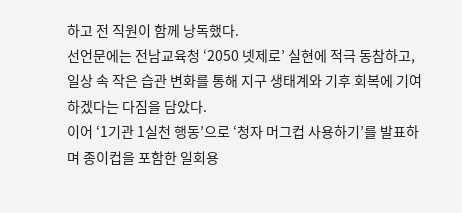하고 전 직원이 함께 낭독했다.
선언문에는 전남교육청 ‘2050 넷제로’ 실현에 적극 동참하고, 일상 속 작은 습관 변화를 통해 지구 생태계와 기후 회복에 기여하겠다는 다짐을 담았다.
이어 ‘1기관 1실천 행동’으로 ‘청자 머그컵 사용하기’를 발표하며 종이컵을 포함한 일회용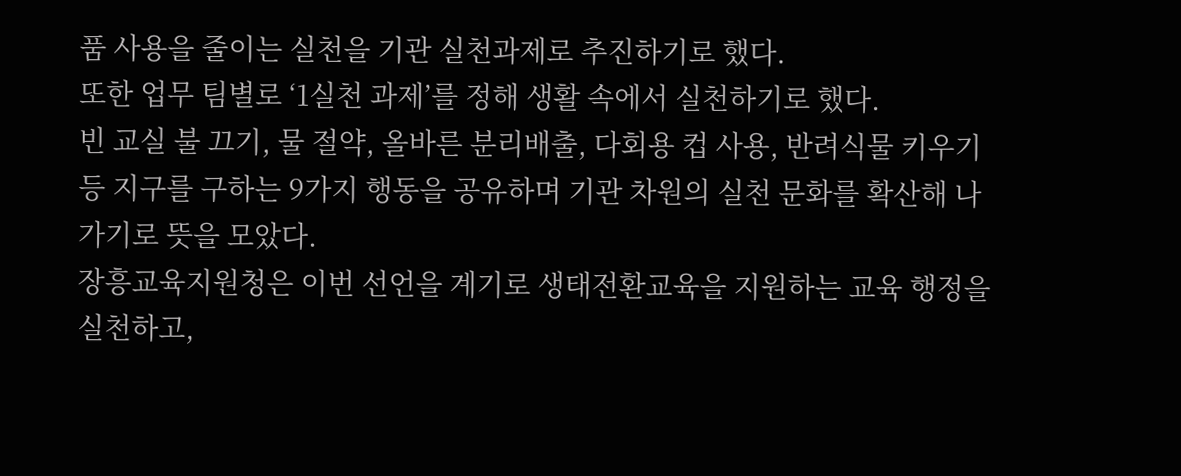품 사용을 줄이는 실천을 기관 실천과제로 추진하기로 했다.
또한 업무 팀별로 ‘1실천 과제’를 정해 생활 속에서 실천하기로 했다.
빈 교실 불 끄기, 물 절약, 올바른 분리배출, 다회용 컵 사용, 반려식물 키우기 등 지구를 구하는 9가지 행동을 공유하며 기관 차원의 실천 문화를 확산해 나가기로 뜻을 모았다.
장흥교육지원청은 이번 선언을 계기로 생태전환교육을 지원하는 교육 행정을 실천하고,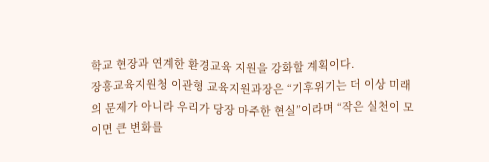학교 현장과 연계한 환경교육 지원을 강화할 계획이다.
장흥교육지원청 이관형 교육지원과장은 “기후위기는 더 이상 미래의 문제가 아니라 우리가 당장 마주한 현실”이라며 “작은 실천이 모이면 큰 변화를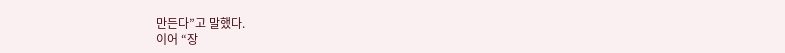만든다”고 말했다.
이어 “장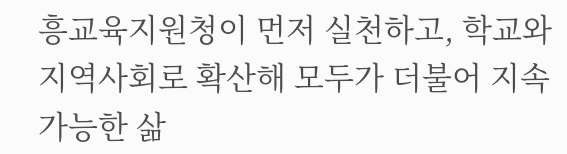흥교육지원청이 먼저 실천하고, 학교와 지역사회로 확산해 모두가 더불어 지속 가능한 삶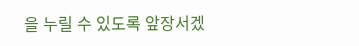을 누릴 수 있도록 앞장서겠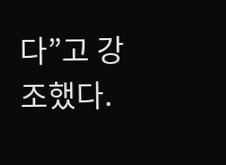다”고 강조했다.